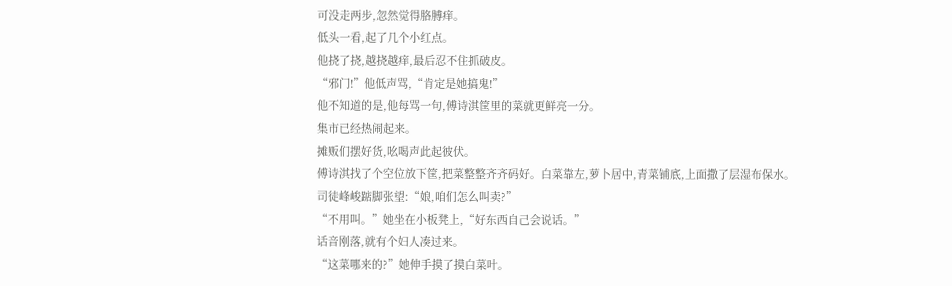可没走两步,忽然觉得胳膊痒。
低头一看,起了几个小红点。
他挠了挠,越挠越痒,最后忍不住抓破皮。
“邪门!”他低声骂,“肯定是她搞鬼!”
他不知道的是,他每骂一句,傅诗淇筐里的菜就更鲜亮一分。
集市已经热闹起来。
摊贩们摆好货,吆喝声此起彼伏。
傅诗淇找了个空位放下筐,把菜整整齐齐码好。白菜靠左,萝卜居中,青菜铺底,上面撒了层湿布保水。
司徒峰峻踮脚张望:“娘,咱们怎么叫卖?”
“不用叫。”她坐在小板凳上,“好东西自己会说话。”
话音刚落,就有个妇人凑过来。
“这菜哪来的?”她伸手摸了摸白菜叶。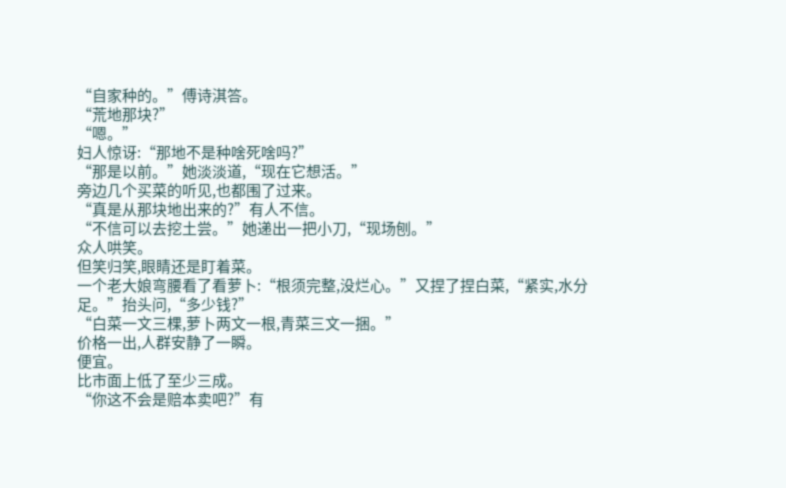“自家种的。”傅诗淇答。
“荒地那块?”
“嗯。”
妇人惊讶:“那地不是种啥死啥吗?”
“那是以前。”她淡淡道,“现在它想活。”
旁边几个买菜的听见,也都围了过来。
“真是从那块地出来的?”有人不信。
“不信可以去挖土尝。”她递出一把小刀,“现场刨。”
众人哄笑。
但笑归笑,眼睛还是盯着菜。
一个老大娘弯腰看了看萝卜:“根须完整,没烂心。”又捏了捏白菜,“紧实,水分足。”抬头问,“多少钱?”
“白菜一文三棵,萝卜两文一根,青菜三文一捆。”
价格一出,人群安静了一瞬。
便宜。
比市面上低了至少三成。
“你这不会是赔本卖吧?”有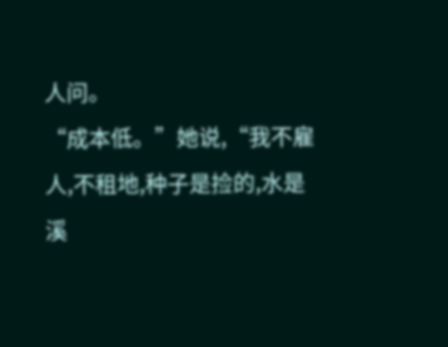人问。
“成本低。”她说,“我不雇人,不租地,种子是捡的,水是溪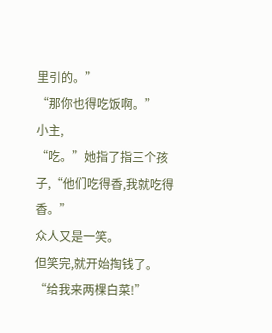里引的。”
“那你也得吃饭啊。”
小主,
“吃。”她指了指三个孩子,“他们吃得香,我就吃得香。”
众人又是一笑。
但笑完,就开始掏钱了。
“给我来两棵白菜!”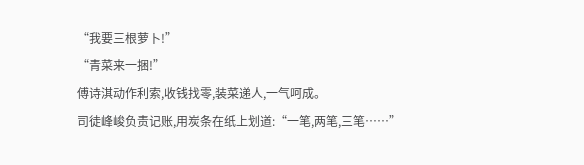“我要三根萝卜!”
“青菜来一捆!”
傅诗淇动作利索,收钱找零,装菜递人,一气呵成。
司徒峰峻负责记账,用炭条在纸上划道:“一笔,两笔,三笔……”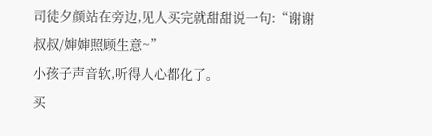司徒夕颜站在旁边,见人买完就甜甜说一句:“谢谢叔叔/婶婶照顾生意~”
小孩子声音软,听得人心都化了。
买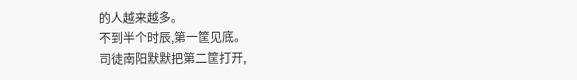的人越来越多。
不到半个时辰,第一筐见底。
司徒南阳默默把第二筐打开,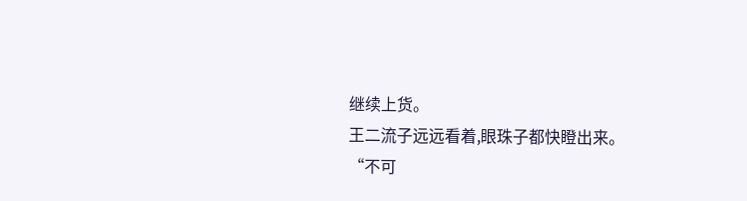继续上货。
王二流子远远看着,眼珠子都快瞪出来。
“不可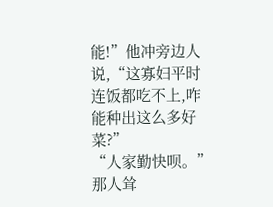能!”他冲旁边人说,“这寡妇平时连饭都吃不上,咋能种出这么多好菜?”
“人家勤快呗。”那人耸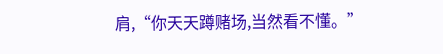肩,“你天天蹲赌场,当然看不懂。”